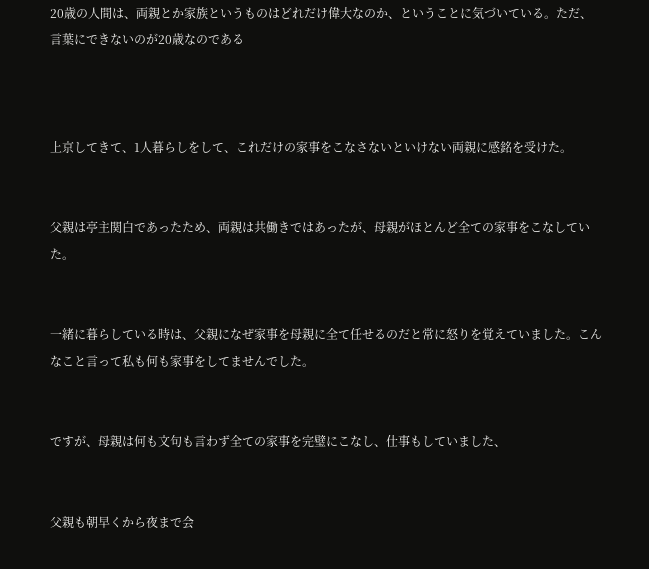20歳の人間は、両親とか家族というものはどれだけ偉大なのか、ということに気づいている。ただ、言葉にできないのが20歳なのである



上京してきて、1人暮らしをして、これだけの家事をこなさないといけない両親に感銘を受けた。


父親は亭主関白であったため、両親は共働きではあったが、母親がほとんど全ての家事をこなしていた。


一緒に暮らしている時は、父親になぜ家事を母親に全て任せるのだと常に怒りを覚えていました。こんなこと言って私も何も家事をしてませんでした。


ですが、母親は何も文句も言わず全ての家事を完璧にこなし、仕事もしていました、


父親も朝早くから夜まで会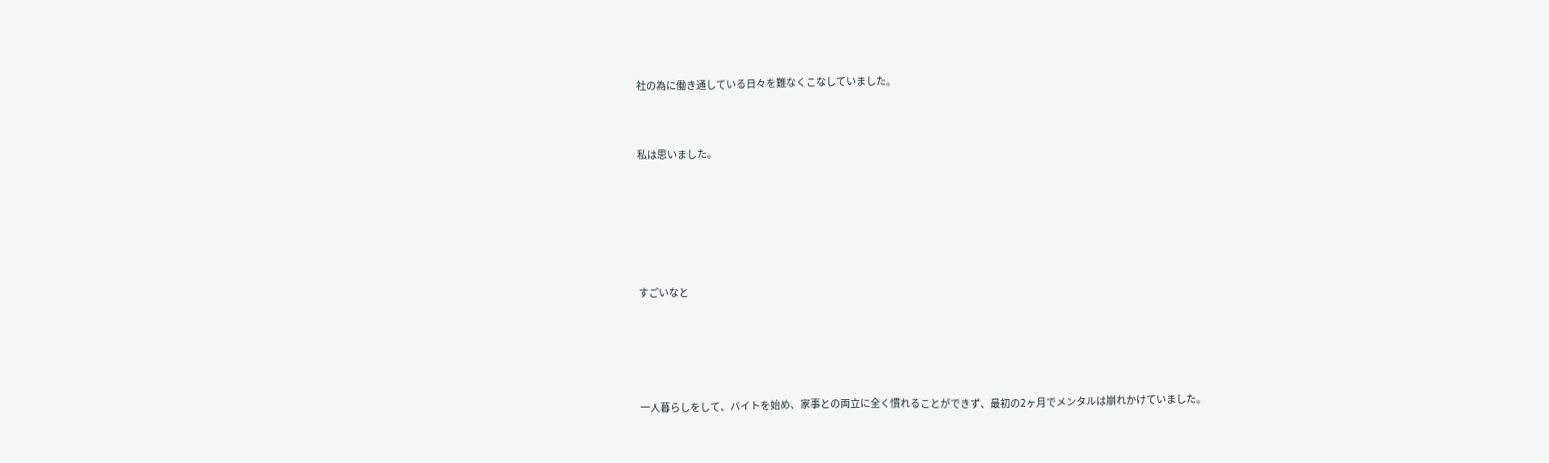社の為に働き通している日々を難なくこなしていました。


私は思いました。





すごいなと




一人暮らしをして、バイトを始め、家事との両立に全く慣れることができず、最初の2ヶ月でメンタルは崩れかけていました。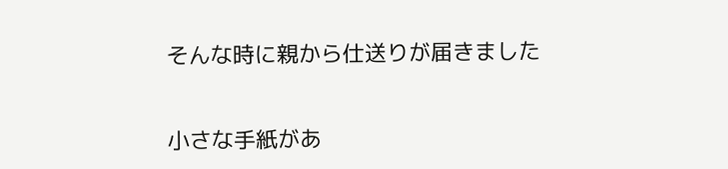そんな時に親から仕送りが届きました


小さな手紙があ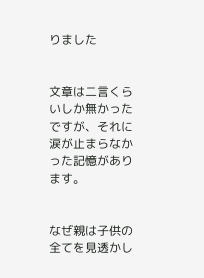りました


文章は二言くらいしか無かったですが、それに涙が止まらなかった記憶があります。


なぜ親は子供の全てを見透かし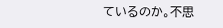ているのか。不思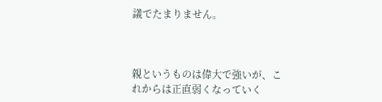議でたまりません。



親というものは偉大で強いが、これからは正直弱くなっていく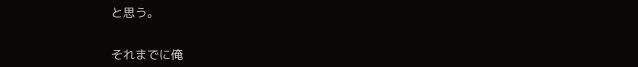と思う。


それまでに俺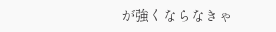が強くならなきゃ